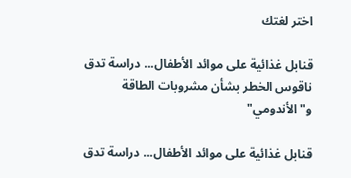اختر لغتك

قنابل غذائية على موائد الأطفال... دراسة تدق ناقوس الخطر بشأن مشروبات الطاقة و"الأندومي"

قنابل غذائية على موائد الأطفال... دراسة تدق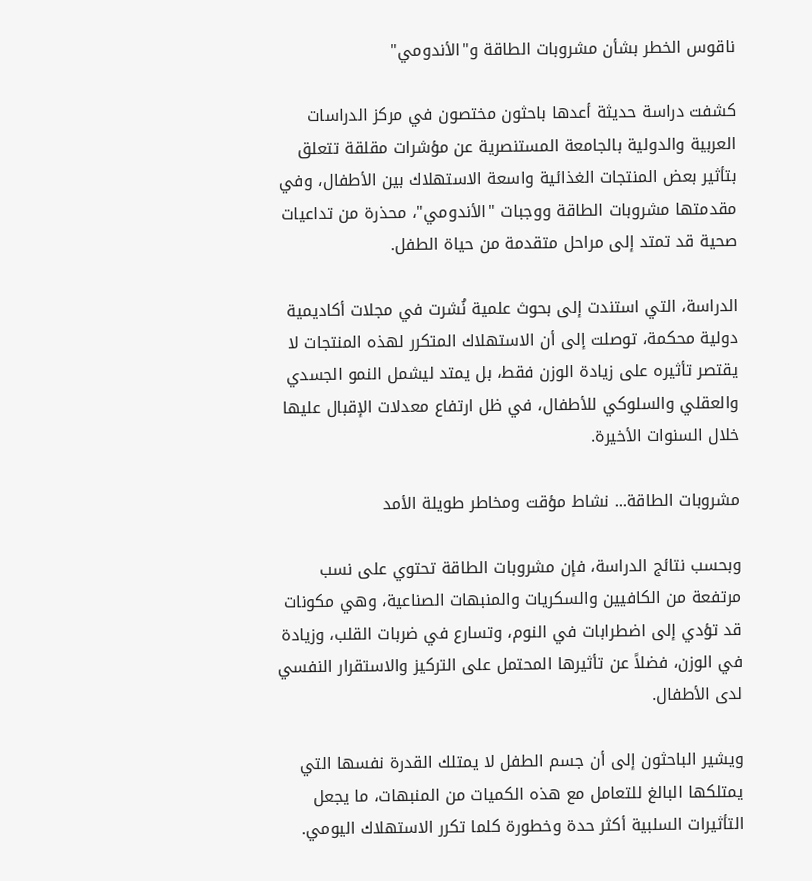ناقوس الخطر بشأن مشروبات الطاقة و"الأندومي"

كشفت دراسة حديثة أعدها باحثون مختصون في مركز الدراسات العربية والدولية بالجامعة المستنصرية عن مؤشرات مقلقة تتعلق بتأثير بعض المنتجات الغذائية واسعة الاستهلاك بين الأطفال، وفي مقدمتها مشروبات الطاقة ووجبات "الأندومي"، محذرة من تداعيات صحية قد تمتد إلى مراحل متقدمة من حياة الطفل.

الدراسة، التي استندت إلى بحوث علمية نُشرت في مجلات أكاديمية دولية محكمة، توصلت إلى أن الاستهلاك المتكرر لهذه المنتجات لا يقتصر تأثيره على زيادة الوزن فقط، بل يمتد ليشمل النمو الجسدي والعقلي والسلوكي للأطفال، في ظل ارتفاع معدلات الإقبال عليها خلال السنوات الأخيرة.

مشروبات الطاقة... نشاط مؤقت ومخاطر طويلة الأمد

وبحسب نتائج الدراسة، فإن مشروبات الطاقة تحتوي على نسب مرتفعة من الكافيين والسكريات والمنبهات الصناعية، وهي مكونات قد تؤدي إلى اضطرابات في النوم، وتسارع في ضربات القلب، وزيادة في الوزن، فضلاً عن تأثيرها المحتمل على التركيز والاستقرار النفسي لدى الأطفال.

ويشير الباحثون إلى أن جسم الطفل لا يمتلك القدرة نفسها التي يمتلكها البالغ للتعامل مع هذه الكميات من المنبهات، ما يجعل التأثيرات السلبية أكثر حدة وخطورة كلما تكرر الاستهلاك اليومي.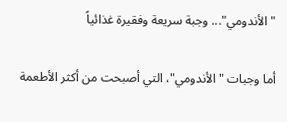"الأندومي"... وجبة سريعة وفقيرة غذائياً

أما وجبات "الأندومي"، التي أصبحت من أكثر الأطعمة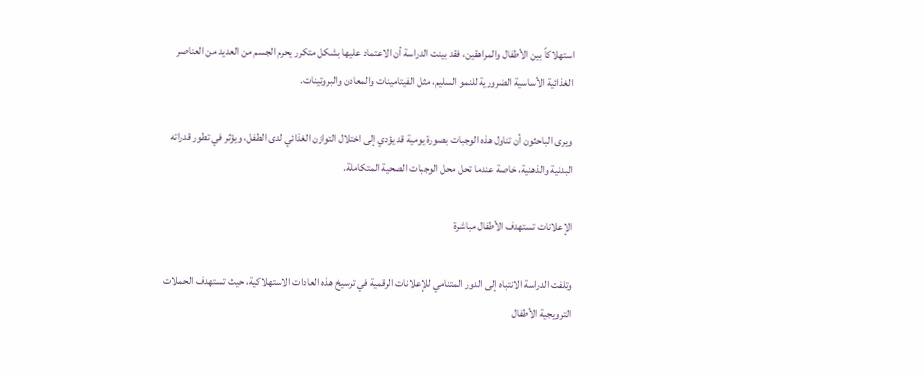استهلاكاً بين الأطفال والمراهقين، فقد بينت الدراسة أن الاعتماد عليها بشكل متكرر يحرم الجسم من العديد من العناصر الغذائية الأساسية الضرورية للنمو السليم، مثل الفيتامينات والمعادن والبروتينات.

ويرى الباحثون أن تناول هذه الوجبات بصورة يومية قد يؤدي إلى اختلال التوازن الغذائي لدى الطفل، ويؤثر في تطور قدراته البدنية والذهنية، خاصة عندما تحل محل الوجبات الصحية المتكاملة.

الإعلانات تستهدف الأطفال مباشرة

وتلفت الدراسة الانتباه إلى الدور المتنامي للإعلانات الرقمية في ترسيخ هذه العادات الاستهلاكية، حيث تستهدف الحملات الترويجية الأطفال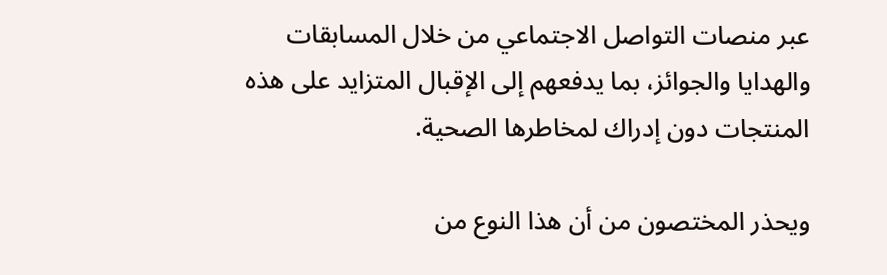عبر منصات التواصل الاجتماعي من خلال المسابقات والهدايا والجوائز، بما يدفعهم إلى الإقبال المتزايد على هذه المنتجات دون إدراك لمخاطرها الصحية.

ويحذر المختصون من أن هذا النوع من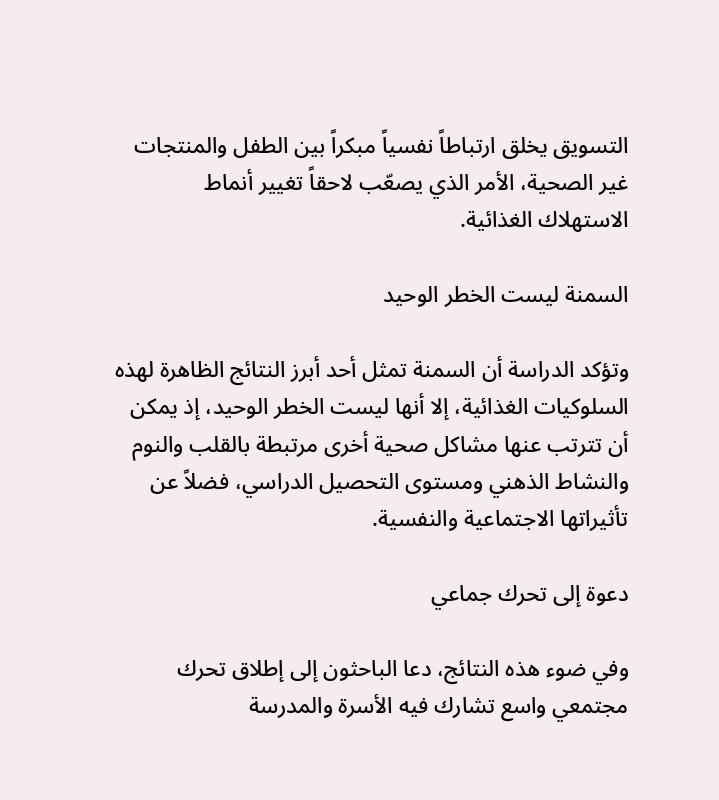التسويق يخلق ارتباطاً نفسياً مبكراً بين الطفل والمنتجات غير الصحية، الأمر الذي يصعّب لاحقاً تغيير أنماط الاستهلاك الغذائية.

السمنة ليست الخطر الوحيد

وتؤكد الدراسة أن السمنة تمثل أحد أبرز النتائج الظاهرة لهذه السلوكيات الغذائية، إلا أنها ليست الخطر الوحيد، إذ يمكن أن تترتب عنها مشاكل صحية أخرى مرتبطة بالقلب والنوم والنشاط الذهني ومستوى التحصيل الدراسي، فضلاً عن تأثيراتها الاجتماعية والنفسية.

دعوة إلى تحرك جماعي

وفي ضوء هذه النتائج، دعا الباحثون إلى إطلاق تحرك مجتمعي واسع تشارك فيه الأسرة والمدرسة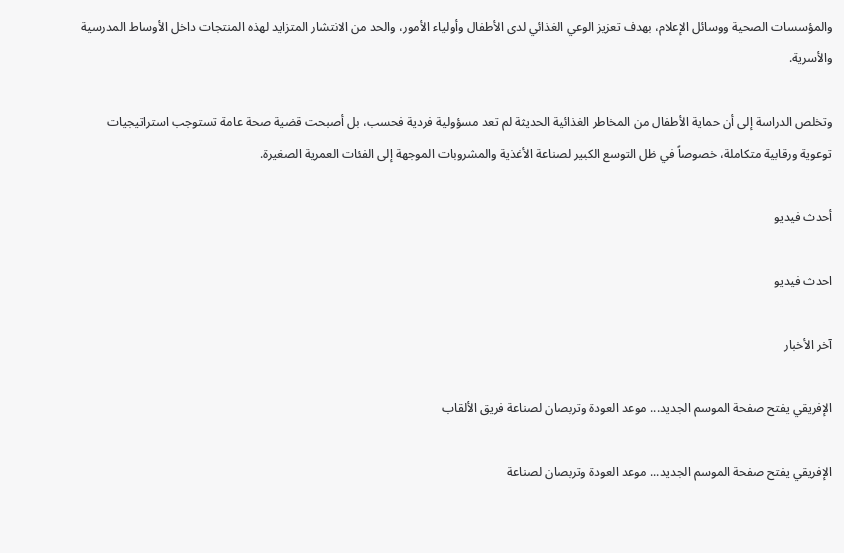والمؤسسات الصحية ووسائل الإعلام، بهدف تعزيز الوعي الغذائي لدى الأطفال وأولياء الأمور، والحد من الانتشار المتزايد لهذه المنتجات داخل الأوساط المدرسية والأسرية.

وتخلص الدراسة إلى أن حماية الأطفال من المخاطر الغذائية الحديثة لم تعد مسؤولية فردية فحسب، بل أصبحت قضية صحة عامة تستوجب استراتيجيات توعوية ورقابية متكاملة، خصوصاً في ظل التوسع الكبير لصناعة الأغذية والمشروبات الموجهة إلى الفئات العمرية الصغيرة.

أحدث فيديو

احدث فيديو

آخر الأخبار

الإفريقي يفتح صفحة الموسم الجديد... موعد العودة وتربصان لصناعة فريق الألقاب

الإفريقي يفتح صفحة الموسم الجديد... موعد العودة وتربصان لصناعة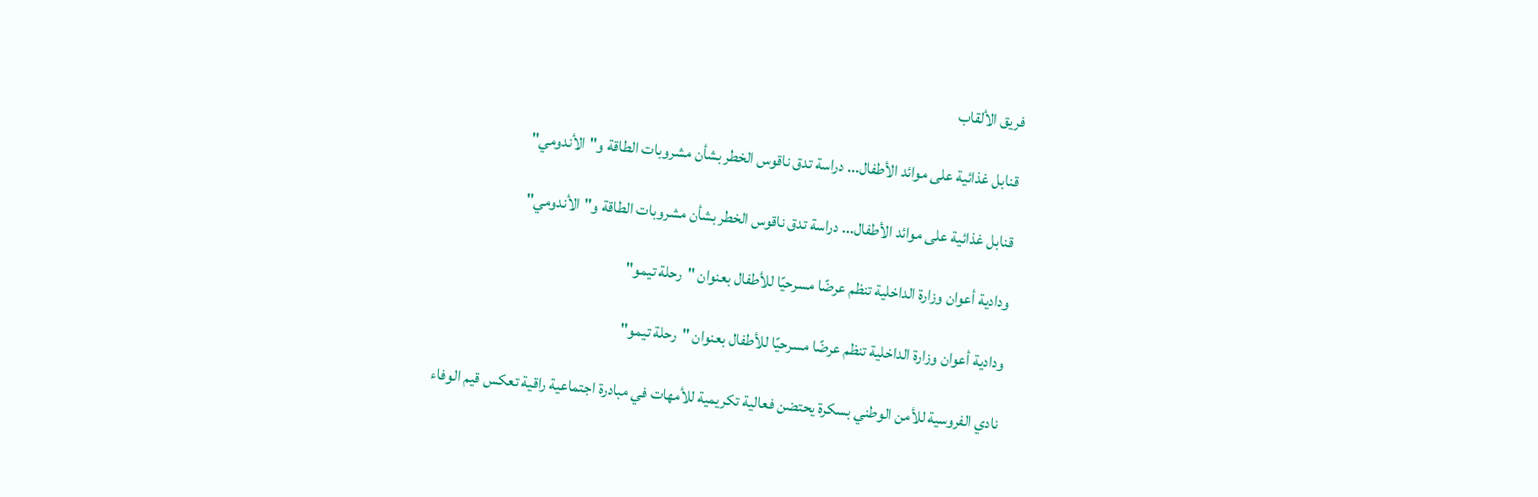فريق الألقاب

قنابل غذائية على موائد الأطفال... دراسة تدق ناقوس الخطر بشأن مشروبات الطاقة و"الأندومي"

قنابل غذائية على موائد الأطفال... دراسة تدق ناقوس الخطر بشأن مشروبات الطاقة و"الأندومي"

ودادية أعوان وزارة الداخلية تنظم عرضًا مسرحيًا للأطفال بعنوان "رحلة تيمو"

ودادية أعوان وزارة الداخلية تنظم عرضًا مسرحيًا للأطفال بعنوان "رحلة تيمو"

نادي الفروسية للأمن الوطني بسكرة يحتضن فعالية تكريمية للأمهات في مبادرة اجتماعية راقية تعكس قيم الوفاء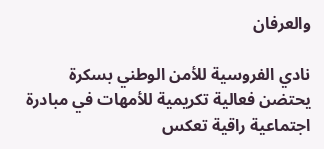والعرفان

نادي الفروسية للأمن الوطني بسكرة يحتضن فعالية تكريمية للأمهات في مبادرة اجتماعية راقية تعكس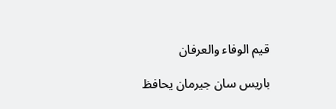قيم الوفاء والعرفان

باريس سان جيرمان يحافظ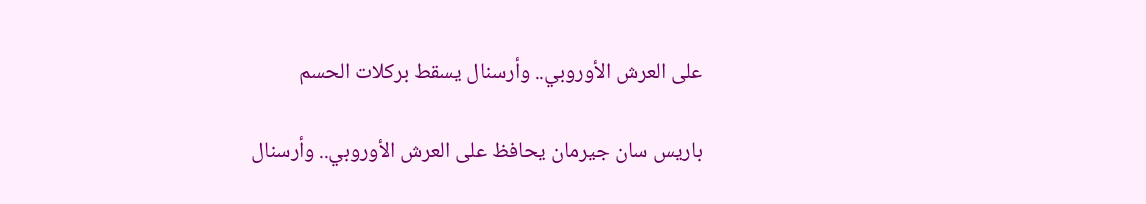على العرش الأوروبي.. وأرسنال يسقط بركلات الحسم

باريس سان جيرمان يحافظ على العرش الأوروبي.. وأرسنال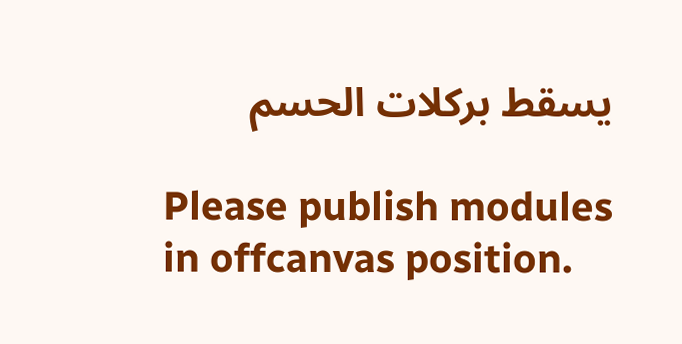يسقط بركلات الحسم

Please publish modules in offcanvas position.